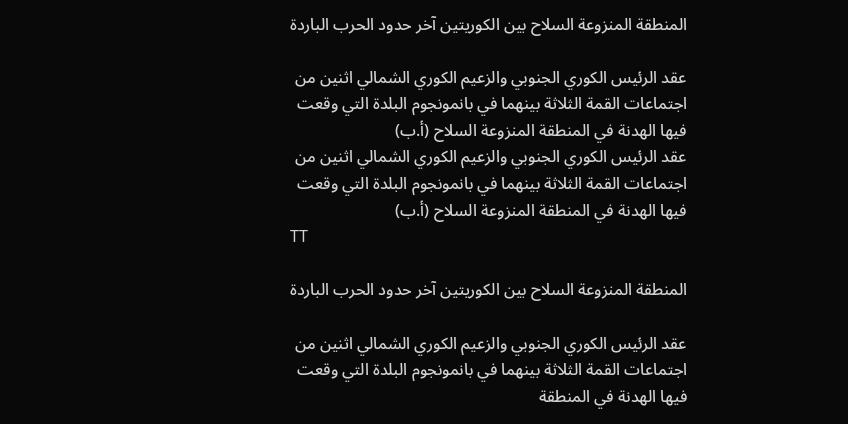المنطقة المنزوعة السلاح بين الكوريتين آخر حدود الحرب الباردة

عقد الرئيس الكوري الجنوبي والزعيم الكوري الشمالي اثنين من اجتماعات القمة الثلاثة بينهما في بانمونجوم البلدة التي وقعت فيها الهدنة في المنطقة المنزوعة السلاح (أ.ب)
عقد الرئيس الكوري الجنوبي والزعيم الكوري الشمالي اثنين من اجتماعات القمة الثلاثة بينهما في بانمونجوم البلدة التي وقعت فيها الهدنة في المنطقة المنزوعة السلاح (أ.ب)
TT

المنطقة المنزوعة السلاح بين الكوريتين آخر حدود الحرب الباردة

عقد الرئيس الكوري الجنوبي والزعيم الكوري الشمالي اثنين من اجتماعات القمة الثلاثة بينهما في بانمونجوم البلدة التي وقعت فيها الهدنة في المنطقة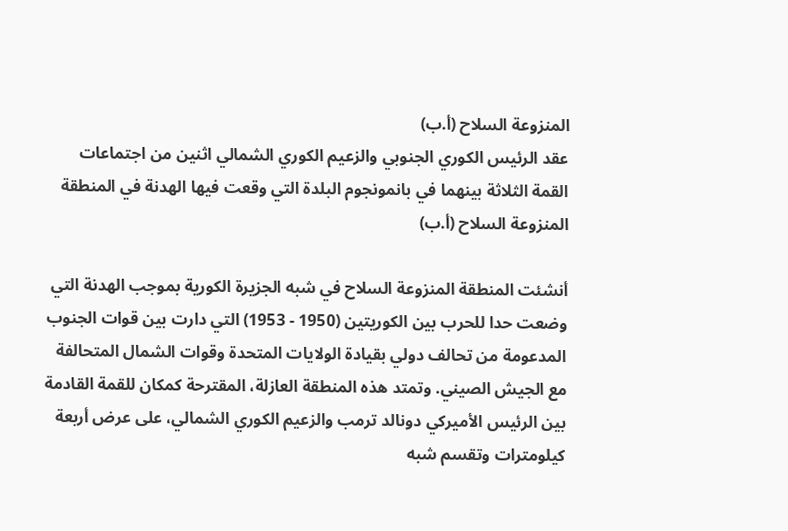المنزوعة السلاح (أ.ب)
عقد الرئيس الكوري الجنوبي والزعيم الكوري الشمالي اثنين من اجتماعات القمة الثلاثة بينهما في بانمونجوم البلدة التي وقعت فيها الهدنة في المنطقة المنزوعة السلاح (أ.ب)

أنشئت المنطقة المنزوعة السلاح في شبه الجزيرة الكورية بموجب الهدنة التي وضعت حدا للحرب بين الكوريتين (1950 - 1953) التي دارت بين قوات الجنوب المدعومة من تحالف دولي بقيادة الولايات المتحدة وقوات الشمال المتحالفة مع الجيش الصيني. وتمتد هذه المنطقة العازلة، المقترحة كمكان للقمة القادمة بين الرئيس الأميركي دونالد ترمب والزعيم الكوري الشمالي، على عرض أربعة كيلومترات وتقسم شبه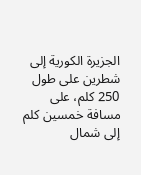الجزيرة الكورية إلى شطرين على طول 250 كلم، على مسافة خمسين كلم إلى شمال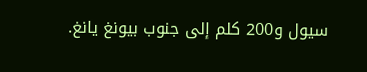سيول و200 كلم إلى جنوب بيونغ يانغ.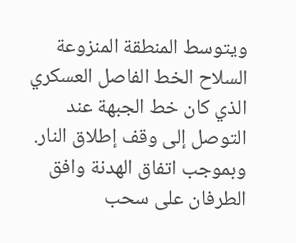ويتوسط المنطقة المنزوعة السلاح الخط الفاصل العسكري الذي كان خط الجبهة عند التوصل إلى وقف إطلاق النار. وبموجب اتفاق الهدنة وافق الطرفان على سحب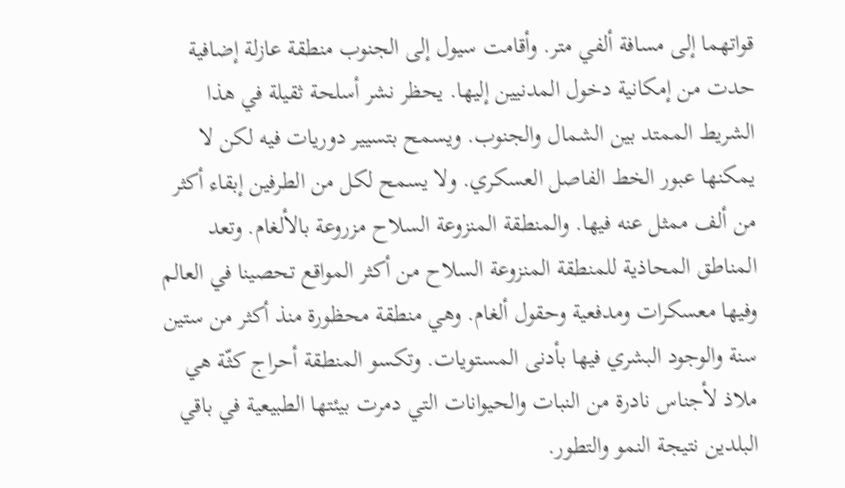قواتهما إلى مسافة ألفي متر. وأقامت سيول إلى الجنوب منطقة عازلة إضافية حدت من إمكانية دخول المدنيين إليها. يحظر نشر أسلحة ثقيلة في هذا الشريط الممتد بين الشمال والجنوب. ويسمح بتسيير دوريات فيه لكن لا يمكنها عبور الخط الفاصل العسكري. ولا يسمح لكل من الطرفين إبقاء أكثر من ألف ممثل عنه فيها. والمنطقة المنزوعة السلاح مزروعة بالألغام. وتعد المناطق المحاذية للمنطقة المنزوعة السلاح من أكثر المواقع تحصينا في العالم وفيها معسكرات ومدفعية وحقول ألغام. وهي منطقة محظورة منذ أكثر من ستين سنة والوجود البشري فيها بأدنى المستويات. وتكسو المنطقة أحراج كثّة هي ملاذ لأجناس نادرة من النبات والحيوانات التي دمرت بيئتها الطبيعية في باقي البلدين نتيجة النمو والتطور.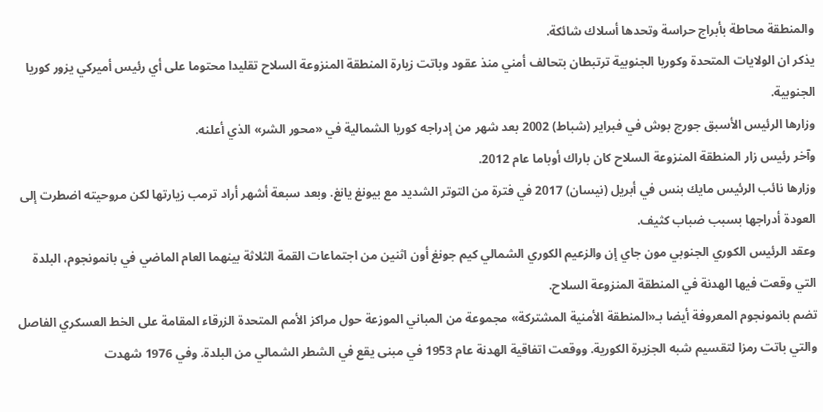والمنطقة محاطة بأبراج حراسة وتحدها أسلاك شائكة.
يذكر ان الولايات المتحدة وكوريا الجنوبية ترتبطان بتحالف أمني منذ عقود وباتت زيارة المنطقة المنزوعة السلاح تقليدا محتوما على أي رئيس أميركي يزور كوريا الجنوبية.
وزارها الرئيس الأسبق جورج بوش في فبراير (شباط) 2002 بعد شهر من إدراجه كوريا الشمالية في «محور الشر» الذي أعلنه.
وآخر رئيس زار المنطقة المنزوعة السلاح كان باراك أوباما عام 2012.
وزارها نائب الرئيس مايك بنس في أبريل (نيسان) 2017 في فترة من التوتر الشديد مع بيونغ يانغ. وبعد سبعة أشهر أراد ترمب زيارتها لكن مروحيته اضطرت إلى العودة أدراجها بسبب ضباب كثيف.
وعقد الرئيس الكوري الجنوبي مون جاي إن والزعيم الكوري الشمالي كيم جونغ أون اثنين من اجتماعات القمة الثلاثة بينهما العام الماضي في بانمونجوم، البلدة التي وقعت فيها الهدنة في المنطقة المنزوعة السلاح.
تضم بانمونجوم المعروفة أيضا بـ«المنطقة الأمنية المشتركة» مجموعة من المباني الموزعة حول مراكز الأمم المتحدة الزرقاء المقامة على الخط العسكري الفاصل والتي باتت رمزا لتقسيم شبه الجزيرة الكورية. ووقعت اتفاقية الهدنة عام 1953 في مبنى يقع في الشطر الشمالي من البلدة. وفي 1976 شهدت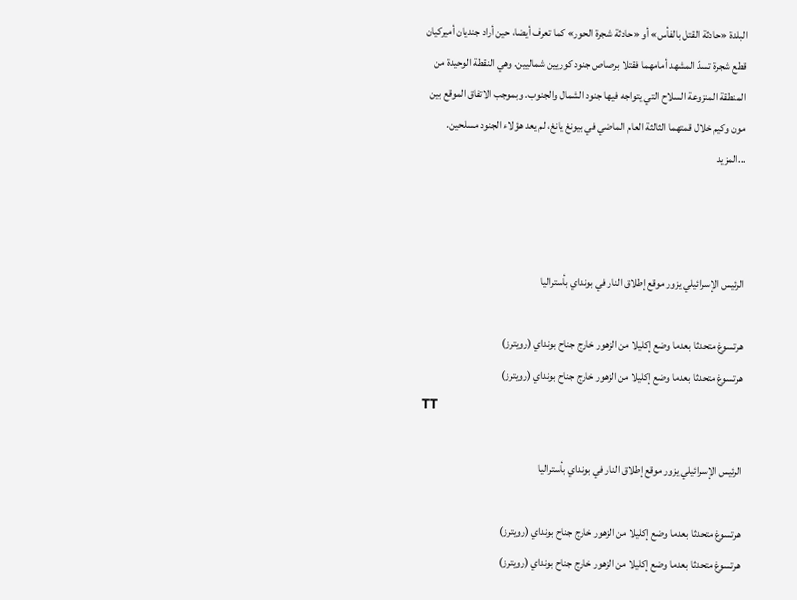البلدة «حادثة القتل بالفأس» أو «حادثة شجرة الحور» كما تعرف أيضا، حين أراد جنديان أميركيان قطع شجرة تسدّ المشهد أمامهما فقتلا برصاص جنود كوريين شماليين. وهي النقطة الوحيدة من المنطقة المنزوعة السلاح التي يتواجه فيها جنود الشمال والجنوب. وبموجب الاتفاق الموقع بين مون وكيم خلال قمتهما الثالثة العام الماضي في بيونغ يانغ، لم يعد هؤلاء الجنود مسلحين.
...المزيد



الرئيس الإسرائيلي يزور موقع إطلاق النار في بونداي بأستراليا

هرتسوغ متحدثا بعدما وضع إكليلا من الزهور خارج جناح بونداي (رويترز)
هرتسوغ متحدثا بعدما وضع إكليلا من الزهور خارج جناح بونداي (رويترز)
TT

الرئيس الإسرائيلي يزور موقع إطلاق النار في بونداي بأستراليا

هرتسوغ متحدثا بعدما وضع إكليلا من الزهور خارج جناح بونداي (رويترز)
هرتسوغ متحدثا بعدما وضع إكليلا من الزهور خارج جناح بونداي (رويترز)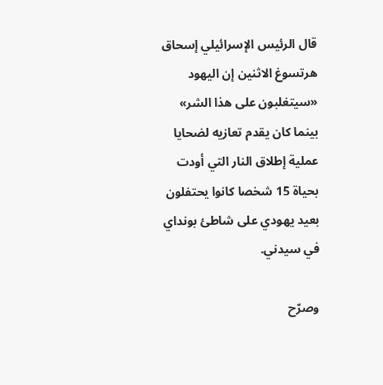قال الرئيس الإسرائيلي إسحاق هرتسوغ الاثنين إن اليهود «سيتغلبون على هذا الشر» بينما كان يقدم تعازيه لضحايا عملية إطلاق النار التي أودت بحياة 15 شخصا كانوا يحتفلون بعيد يهودي على شاطئ بونداي في سيدني.

وصرّح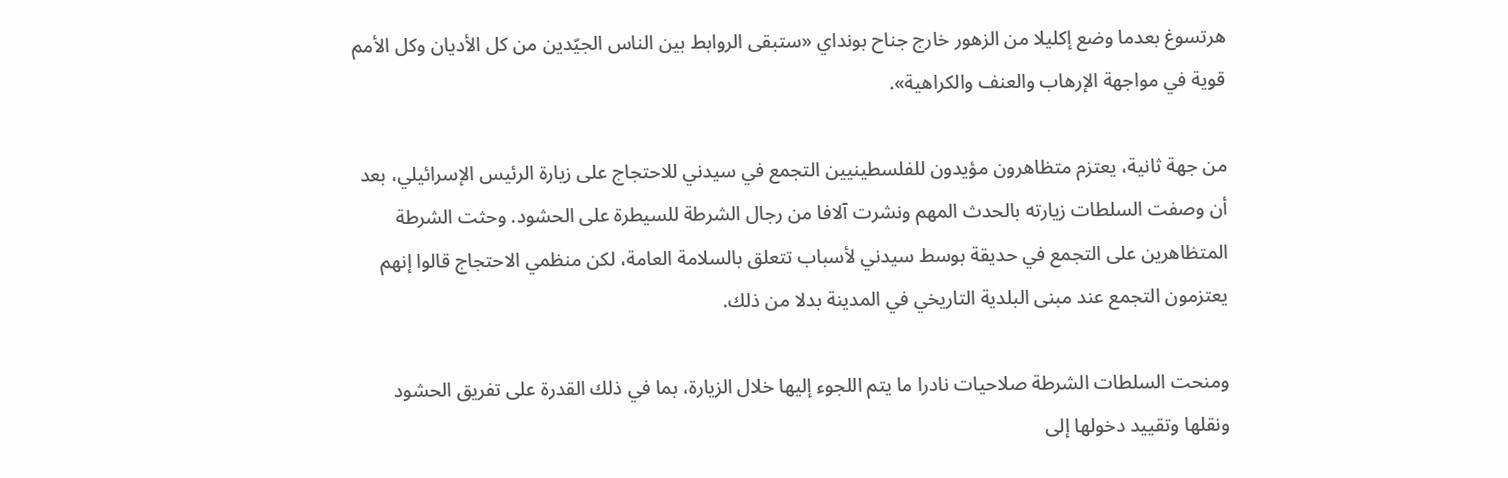هرتسوغ بعدما وضع إكليلا من الزهور خارج جناح بونداي «ستبقى الروابط بين الناس الجيّدين من كل الأديان وكل الأمم قوية في مواجهة الإرهاب والعنف والكراهية».

من جهة ثانية، يعتزم متظاهرون مؤيدون للفلسطينيين التجمع في سيدني للاحتجاج على زيارة الرئيس الإسرائيلي، بعد أن وصفت السلطات زيارته بالحدث المهم ونشرت آلافا من رجال الشرطة للسيطرة على الحشود. وحثت الشرطة المتظاهرين على التجمع في حديقة بوسط سيدني لأسباب تتعلق بالسلامة العامة، لكن منظمي الاحتجاج قالوا إنهم يعتزمون التجمع عند مبنى البلدية التاريخي في المدينة بدلا من ذلك.

ومنحت السلطات الشرطة صلاحيات نادرا ما يتم اللجوء إليها خلال الزيارة، بما في ذلك القدرة على تفريق الحشود ونقلها وتقييد دخولها إلى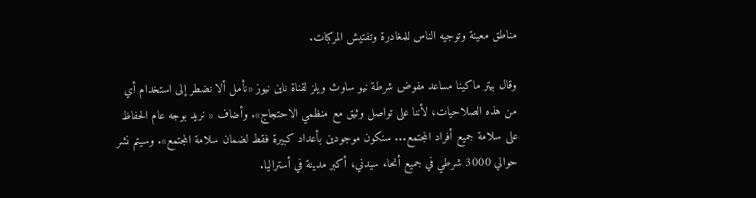مناطق معينة وتوجيه الناس للمغادرة وتفتيش المركبات.

وقال بيتر ماكينا مساعد مفوض شرطة نيو ساوث ويلز لقناة ناين نيوز «نأمل ألا نضطر إلى استخدام أي من هذه الصلاحيات، لأننا على تواصل وثيق مع منظمي الاحتجاج». وأضاف « نريد بوجه عام الحفاظ على سلامة جميع أفراد المجتمع... سنكون موجودين بأعداد كبيرة فقط لضمان سلامة المجتمع». وسيتم نشر حوالي 3000 شرطي في جميع أنحاء سيدني، أكبر مدينة في أستراليا.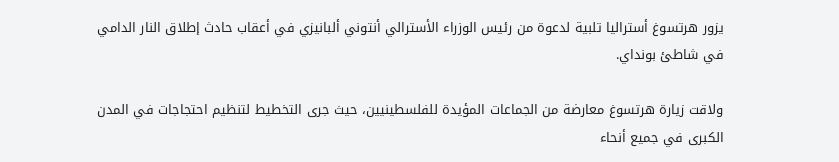يزور هرتسوغ أستراليا تلبية لدعوة من رئيس الوزراء الأسترالي أنتوني ألبانيزي في أعقاب حادث إطلاق النار الدامي في شاطئ بونداي.

ولاقت زيارة هرتسوغ معارضة من الجماعات المؤيدة للفلسطينيين، حيث جرى التخطيط لتنظيم احتجاجات في المدن الكبرى في جميع أنحاء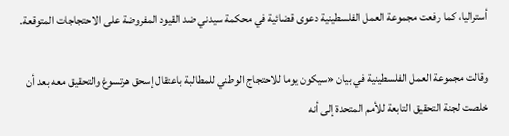أستراليا، كما رفعت مجموعة العمل الفلسطينية دعوى قضائية في محكمة سيدني ضد القيود المفروضة على الاحتجاجات المتوقعة.

وقالت مجموعة العمل الفلسطينية في بيان «سيكون يوما للاحتجاج الوطني للمطالبة باعتقال إسحق هرتسوغ والتحقيق معه بعد أن خلصت لجنة التحقيق التابعة للأمم المتحدة إلى أنه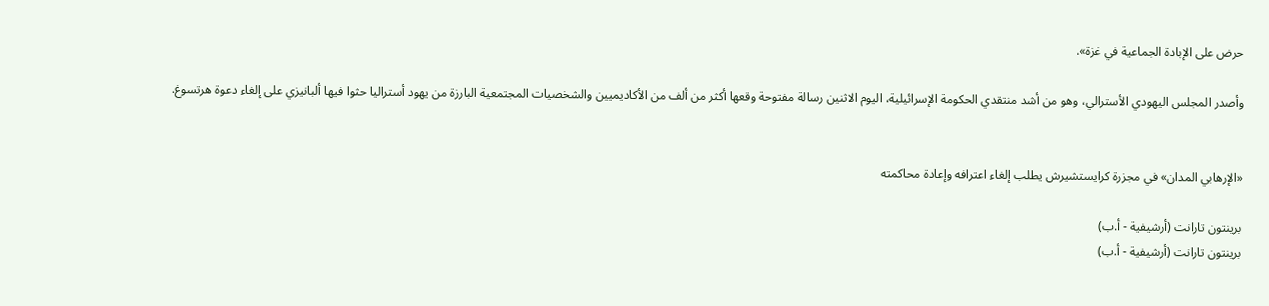حرض على الإبادة الجماعية في غزة».

وأصدر المجلس اليهودي الأسترالي، وهو من أشد منتقدي الحكومة الإسرائيلية، اليوم الاثنين رسالة مفتوحة وقعها أكثر من ألف من الأكاديميين والشخصيات المجتمعية البارزة من يهود أستراليا حثوا فيها ألبانيزي على إلغاء دعوة هرتسوغ.


«الإرهابي المدان» في مجزرة كرايستشيرش يطلب إلغاء اعترافه وإعادة محاكمته

برينتون تارانت (أرشيفية - أ.ب)
برينتون تارانت (أرشيفية - أ.ب)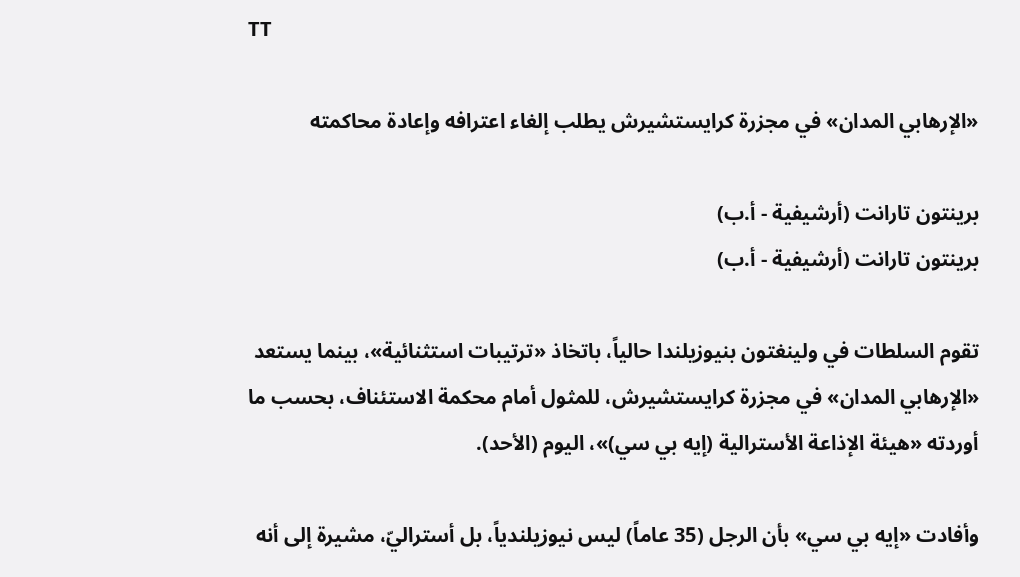TT

«الإرهابي المدان» في مجزرة كرايستشيرش يطلب إلغاء اعترافه وإعادة محاكمته

برينتون تارانت (أرشيفية - أ.ب)
برينتون تارانت (أرشيفية - أ.ب)

تقوم السلطات في ولينغتون بنيوزيلندا حالياً، باتخاذ «ترتيبات استثنائية»، بينما يستعد «الإرهابي المدان» في مجزرة كرايستشيرش، للمثول أمام محكمة الاستئناف، بحسب ما أوردته «هيئة الإذاعة الأسترالية (إيه بي سي)»، اليوم (الأحد).

وأفادت «إيه بي سي» بأن الرجل (35 عاماً) ليس نيوزيلندياً، بل أستراليّ، مشيرة إلى أنه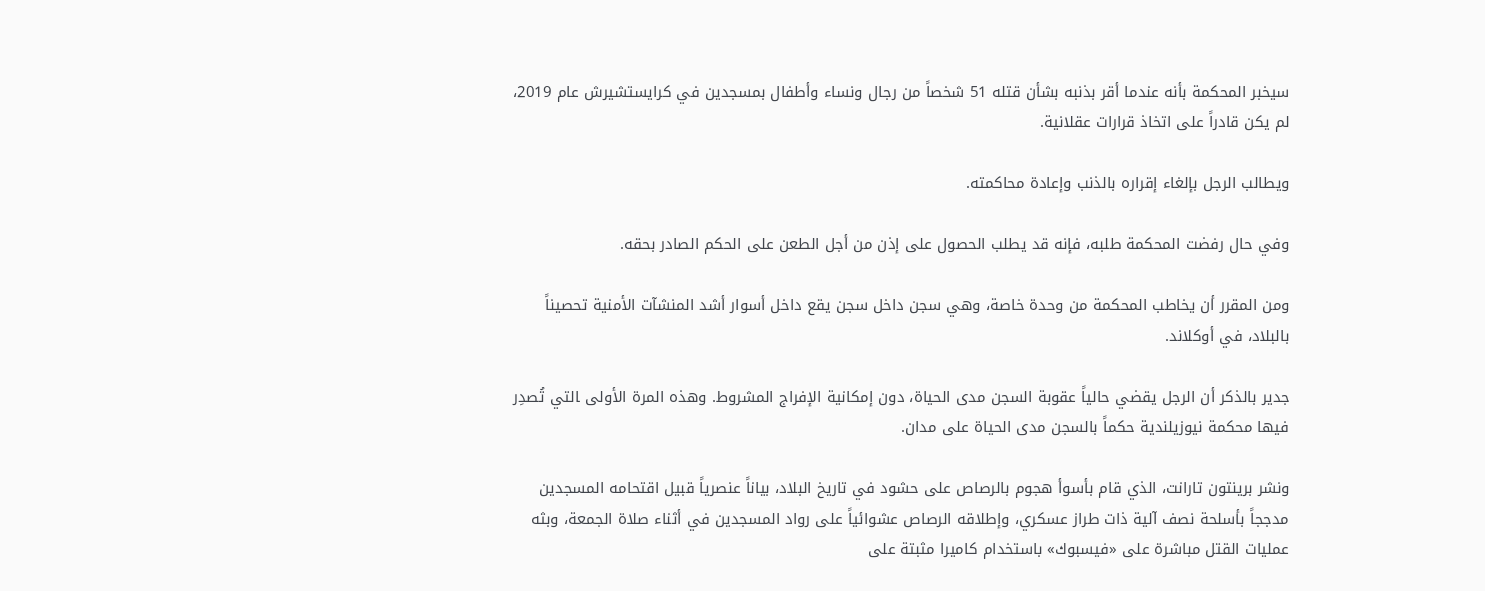سيخبر المحكمة بأنه عندما أقر بذنبه بشأن قتله 51 شخصاً من رجال ونساء وأطفال بمسجدين في كرايستشيرش عام 2019، لم يكن قادراً على اتخاذ قرارات عقلانية.

ويطالب الرجل بإلغاء إقراره بالذنب وإعادة محاكمته.

وفي حال رفضت المحكمة طلبه، فإنه قد يطلب الحصول على إذن من أجل الطعن على الحكم الصادر بحقه.

ومن المقرر أن يخاطب المحكمة من وحدة خاصة، وهي سجن داخل سجن يقع داخل أسوار أشد المنشآت الأمنية تحصيناً بالبلاد، في أوكلاند.

جدير بالذكر أن الرجل يقضي حالياً عقوبة السجن مدى الحياة، دون إمكانية الإفراج المشروط. وهذه المرة الأولى ‍التي تُصدِر فيها محكمة نيوزيلندية حكماً بالسجن مدى الحياة على مدان.

ونشر ‌برينتون تارانت، الذي قام بأسوأ هجوم بالرصاص على حشود في تاريخ البلاد، بياناً عنصرياً قبيل اقتحامه المسجدين مدججاً بأسلحة نصف آلية ذات طراز عسكري، وإطلاقه الرصاص عشوائياً على رواد المسجدين في أثناء صلاة الجمعة، وبثه عمليات القتل مباشرة على «فيسبوك» باستخدام كاميرا مثبتة على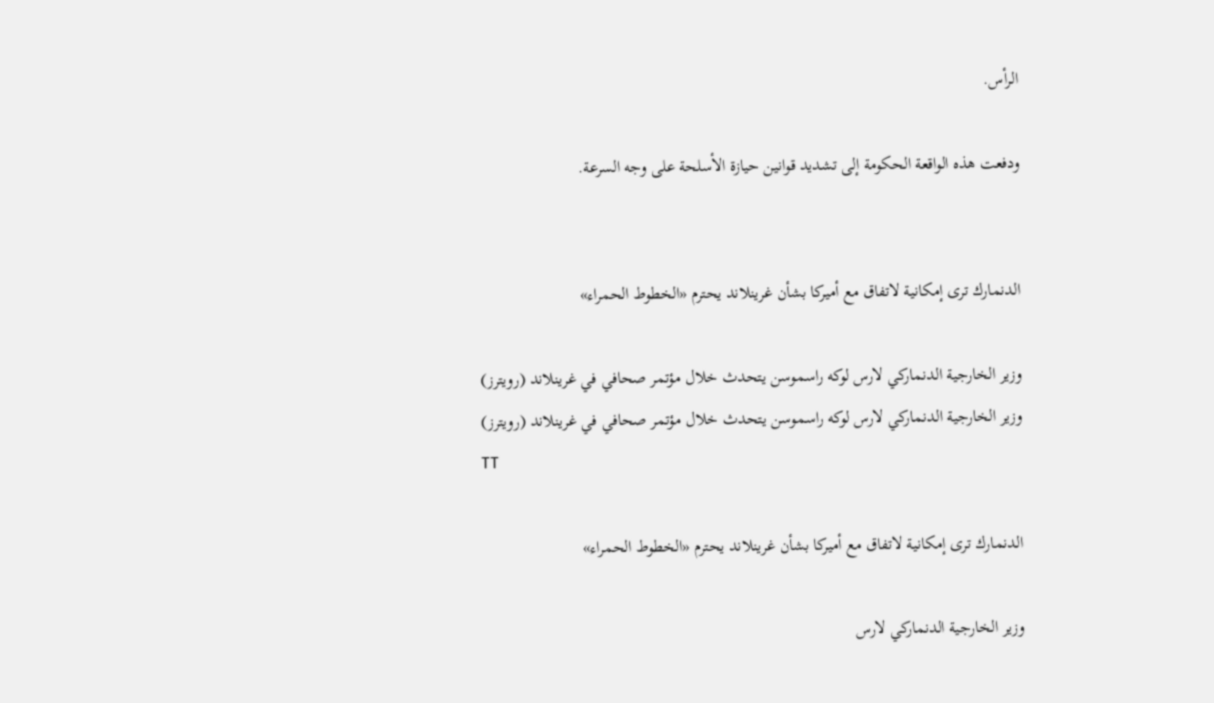الرأس.

ودفعت هذه الواقعة الحكومة إلى تشديد قوانين حيازة الأسلحة ‌على وجه السرعة.


الدنمارك ترى إمكانية لاتفاق مع أميركا بشأن غرينلاند يحترم «الخطوط الحمراء»

وزير الخارجية الدنماركي لارس لوكه راسموسن يتحدث خلال مؤتمر صحافي في غرينلاند (رويترز)
وزير الخارجية الدنماركي لارس لوكه راسموسن يتحدث خلال مؤتمر صحافي في غرينلاند (رويترز)
TT

الدنمارك ترى إمكانية لاتفاق مع أميركا بشأن غرينلاند يحترم «الخطوط الحمراء»

وزير الخارجية الدنماركي لارس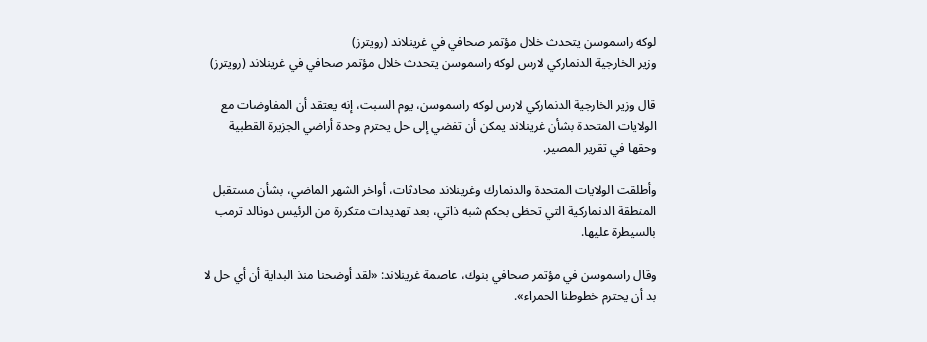لوكه راسموسن يتحدث خلال مؤتمر صحافي في غرينلاند (رويترز)
وزير الخارجية الدنماركي لارس لوكه راسموسن يتحدث خلال مؤتمر صحافي في غرينلاند (رويترز)

قال وزير الخارجية الدنماركي لارس لوكه راسموسن، يوم السبت، إنه يعتقد أن المفاوضات مع الولايات المتحدة بشأن غرينلاند يمكن أن تفضي إلى حل يحترم وحدة أراضي الجزيرة القطبية وحقها في تقرير المصير.

وأطلقت الولايات المتحدة والدنمارك وغرينلاند محادثات، أواخر الشهر الماضي، بشأن مستقبل المنطقة الدنماركية التي تحظى بحكم شبه ذاتي، بعد تهديدات متكررة من الرئيس دونالد ترمب بالسيطرة عليها.

وقال راسموسن في مؤتمر صحافي بنوك، عاصمة غرينلاند: «لقد أوضحنا منذ البداية أن أي حل لا بد أن يحترم خطوطنا الحمراء».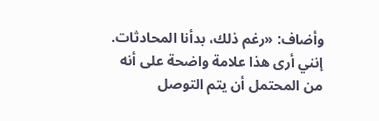وأضاف: «رغم ذلك، بدأنا المحادثات. إنني أرى هذا علامة واضحة على أنه من المحتمل أن يتم التوصل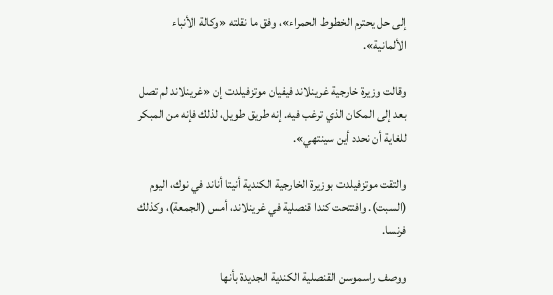إلى حل يحترم الخطوط الحمراء»، وفق ما نقلته «وكالة الأنباء الألمانية».

وقالت وزيرة خارجية غرينلاند فيفيان موتزفيلدت إن «غرينلاند لم تصل بعد إلى المكان الذي ترغب فيه. إنه طريق طويل، لذلك فإنه من المبكر للغاية أن نحدد أين سينتهي».

والتقت موتزفيلدت بوزيرة الخارجية الكندية أنيتا أناند في نوك، اليوم (السبت). وافتتحت كندا قنصلية في غرينلاند، أمس (الجمعة)، وكذلك فرنسا.

ووصف راسموسن القنصلية الكندية الجديدة بأنها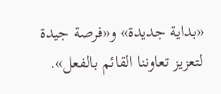«بداية جديدة» و«فرصة جيدة لتعزيز تعاوننا القائم بالفعل».